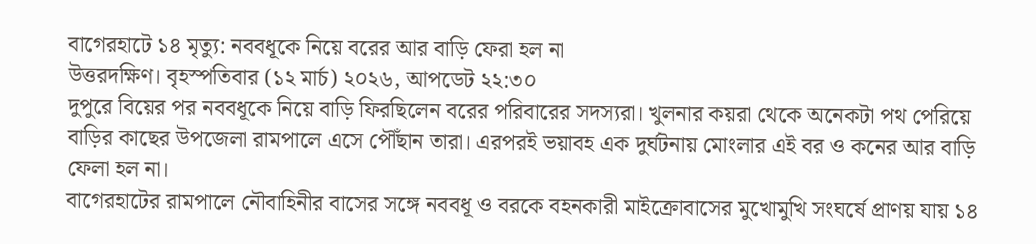বাগেরহাটে ১৪ মৃত্যু: নববধূকে নিয়ে বরের আর বাড়ি ফেরা হল না
উত্তরদক্ষিণ। বৃহস্পতিবার (১২ মার্চ) ২০২৬, আপডেট ২২:৩০
দুপুরে বিয়ের পর নববধূকে নিয়ে বাড়ি ফিরছিলেন বরের পরিবারের সদস্যরা। খুলনার কয়রা থেকে অনেকটা পথ পেরিয়ে বাড়ির কাছের উপজেলা রামপালে এসে পৌঁছান তারা। এরপরই ভয়াবহ এক দুর্ঘটনায় মোংলার এই বর ও কনের আর বাড়ি ফেলা হল না।
বাগেরহাটের রামপালে নৌবাহিনীর বাসের সঙ্গে নববধূ ও বরকে বহনকারী মাইক্রোবাসের মুখোমুখি সংঘর্ষে প্রাণয় যায় ১৪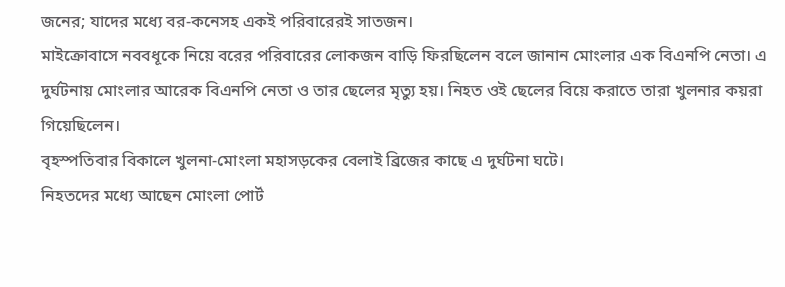জনের; যাদের মধ্যে বর-কনেসহ একই পরিবারেরই সাতজন।
মাইক্রোবাসে নববধূকে নিয়ে বরের পরিবারের লোকজন বাড়ি ফিরছিলেন বলে জানান মোংলার এক বিএনপি নেতা। এ দুর্ঘটনায় মোংলার আরেক বিএনপি নেতা ও তার ছেলের মৃত্যু হয়। নিহত ওই ছেলের বিয়ে করাতে তারা খুলনার কয়রা গিয়েছিলেন।
বৃহস্পতিবার বিকালে খুলনা-মোংলা মহাসড়কের বেলাই ব্রিজের কাছে এ দুর্ঘটনা ঘটে।
নিহতদের মধ্যে আছেন মোংলা পোর্ট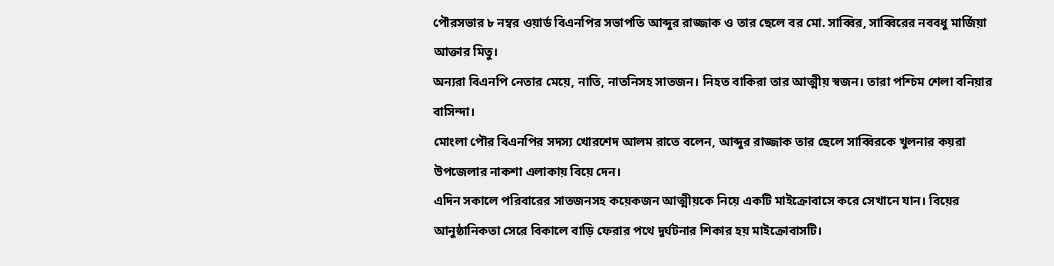পৌরসভার ৮ নম্বর ওয়ার্ড বিএনপির সভাপতি আব্দুর রাজ্জাক ও তার ছেলে বর মো. সাব্বির, সাব্বিরের নববধু মার্জিয়া আক্তার মিতু।
অন্যরা বিএনপি নেতার মেয়ে, নাতি, নাতনিসহ সাতজন। নিহত বাকিরা তার আত্মীয় স্বজন। তারা পশ্চিম শেলা বনিয়ার বাসিন্দা।
মোংলা পৌর বিএনপির সদস্য খোরশেদ আলম রাতে বলেন, আব্দুর রাজ্জাক তার ছেলে সাব্বিরকে খুলনার কয়রা উপজেলার নাকশা এলাকায় বিয়ে দেন।
এদিন সকালে পরিবারের সাতজনসহ কয়েকজন আত্মীয়কে নিয়ে একটি মাইক্রোবাসে করে সেখানে যান। বিয়ের আনুষ্ঠানিকতা সেরে বিকালে বাড়ি ফেরার পথে দুর্ঘটনার শিকার হয় মাইক্রোবাসটি।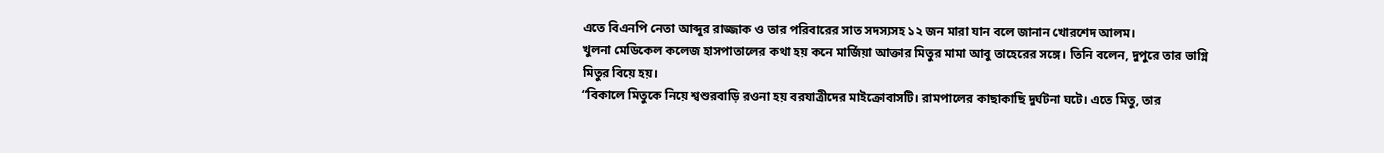এতে বিএনপি নেতা আব্দুর রাজ্জাক ও তার পরিবারের সাত সদস্যসহ ১২ জন মারা যান বলে জানান খোরশেদ আলম।
খুলনা মেডিকেল কলেজ হাসপাতালের কথা হয় কনে মার্জিয়া আক্তার মিতুর মামা আবু তাহেরের সঙ্গে। তিনি বলেন, দুপুরে তার ভাগ্নি মিতুর বিয়ে হয়।
“বিকালে মিতুকে নিয়ে শ্বশুরবাড়ি রওনা হয় বরযাত্রীদের মাইক্রোবাসটি। রামপালের কাছাকাছি দুর্ঘটনা ঘটে। এতে মিতু, তার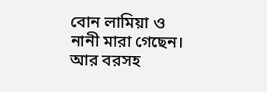বোন লামিয়া ও নানী মারা গেছেন। আর বরসহ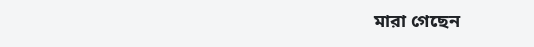মারা গেছেন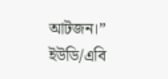আটজন।”
ইউডি/এবি